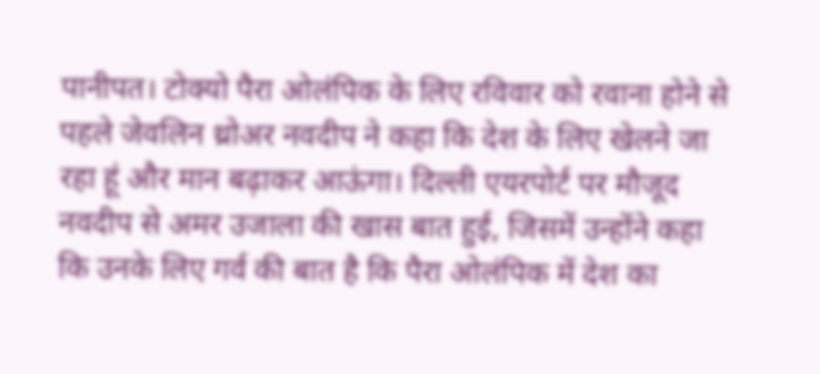पानीपत। टोक्यो पैरा ओलंपिक के लिए रविवार को रवाना होने से पहले जेवलिन थ्रोअर नवदीप ने कहा कि देश के लिए खेलने जा रहा हूं और मान बढ़ाकर आऊंगा। दिल्ली एयरपोर्ट पर मौजूद नवदीप से अमर उजाला की खास बात हुई, जिसमें उन्होंने कहा कि उनके लिए गर्व की बात है कि पैरा ओलंपिक में देश का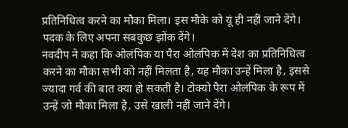प्रतिनिधित्व करने का मौका मिला। इस मौके को यूं ही नहीं जाने देंगे। पदक के लिए अपना सबकुछ झोंक देंगे।
नवदीप ने कहा कि ओलंपिक या पैरा ओलंपिक में देश का प्रतिनिधित्व करने का मौका सभी को नहीं मिलता है, यह मौका उन्हें मिला है, इससे ज्यादा गर्व की बात क्या हो सकती है। टोक्यो पैरा ओलंपिक के रूप में उन्हें जो मौका मिला है, उसे खाली नहीं जाने देंगे।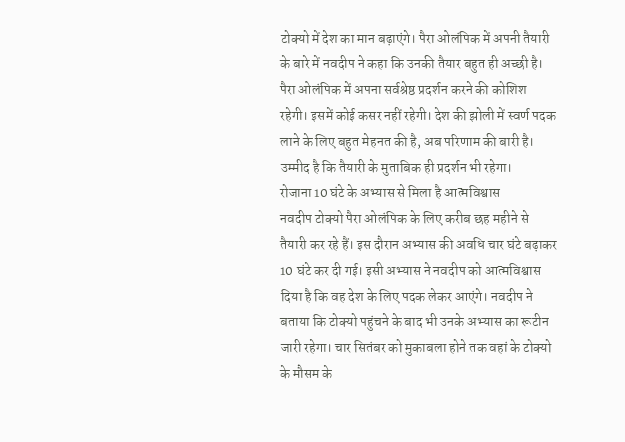टोक्यो में देश का मान बढ़ाएंगे। पैरा ओलंपिक में अपनी तैयारी के बारे में नवदीप ने कहा कि उनकी तैयार बहुत ही अच्छी है। पैरा ओलंपिक में अपना सर्वश्रेष्ठ प्रदर्शन करने की कोशिश रहेगी। इसमें कोई कसर नहीं रहेगी। देश की झोली में स्वर्ण पदक लाने के लिए बहुत मेहनत की है, अब परिणाम की बारी है। उम्मीद है कि तैयारी के मुताबिक ही प्रदर्शन भी रहेगा।
रोजाना 10 घंटे के अभ्यास से मिला है आत्मविश्वास
नवदीप टोक्यो पैरा ओलंपिक के लिए करीब छह महीने से तैयारी कर रहे हैं। इस दौरान अभ्यास की अवधि चार घंटे बढ़ाकर 10 घंटे कर दी गई। इसी अभ्यास ने नवदीप को आत्मविश्वास दिया है कि वह देश के लिए पदक लेकर आएंगे। नवदीप ने बताया कि टोक्यो पहुंचने के बाद भी उनके अभ्यास का रूटीन जारी रहेगा। चार सितंबर को मुकाबला होने तक वहां के टोक्यो के मौसम के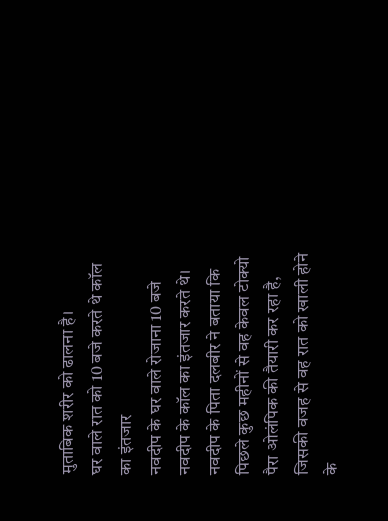मुताबिक शरीर को ढालना है।
घर वाले रात को 10 बजे करते थे कॉल का इंतजार
नवदीप के घर वाले रोजाना 10 बजे नवदीप के कॉल का इंतजार करते थे। नवदीप के पिता दलबीर ने बताया कि पिछले कुछ महीनों से वह केवल टोक्यो पैरा ओलंपिक की तैयारी कर रहा है, जिसकी वजह से वह रात को खाली होने के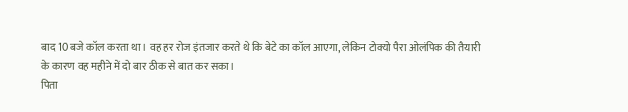बाद 10 बजे कॉल करता था। वह हर रोज इंतजार करते थे कि बेटे का कॉल आएगा, लेकिन टोक्यो पैरा ओलंपिक की तैयारी के कारण वह महीने में दो बार ठीक से बात कर सका।
पिता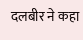दलबीर ने कहा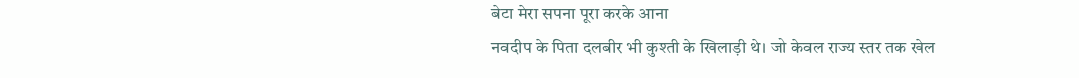बेटा मेरा सपना पूरा करके आना
नवदीप के पिता दलबीर भी कुश्ती के खिलाड़ी थे। जो केवल राज्य स्तर तक खेल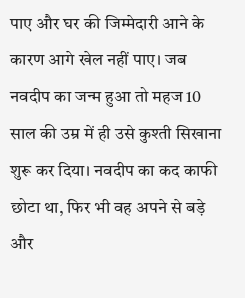पाए और घर की जिम्मेदारी आने के कारण आगे खेल नहीं पाए। जब नवदीप का जन्म हुआ तो महज 10 साल की उम्र में ही उसे कुश्ती सिखाना शुरू कर दिया। नवदीप का कद काफी छोटा था, फिर भी वह अपने से बड़े और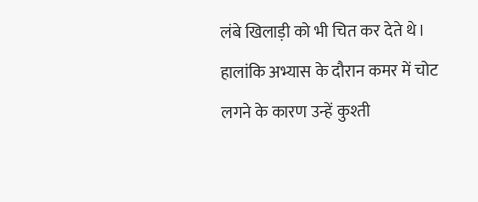लंबे खिलाड़ी को भी चित कर देते थे। हालांकि अभ्यास के दौरान कमर में चोट लगने के कारण उन्हें कुश्ती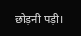छोड़नी पड़ी।